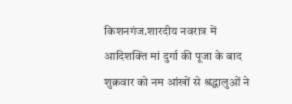किशनगंज.शारदीय नवरात्र में आदिशक्ति मां दुर्गा की पूजा के बाद शुक्रवार को नम आंखों से श्रद्धालुओं ने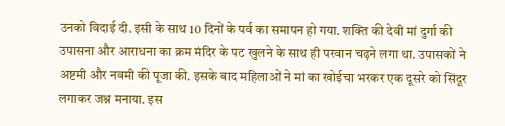उनको विदाई दी. इसी के साथ 10 दिनों के पर्व का समापन हो गया. शक्ति की देवी मां दुर्गा की उपासना और आराधना का क्रम मंदिर के पट खुलने के साथ ही परवान चढ़ने लगा था. उपासकों ने अष्टमी और नवमी की पूजा की. इसके बाद महिलाओं ने मां का खोईचा भरकर एक दूसरे को सिंदूर लगाकर जश्न मनाया. इस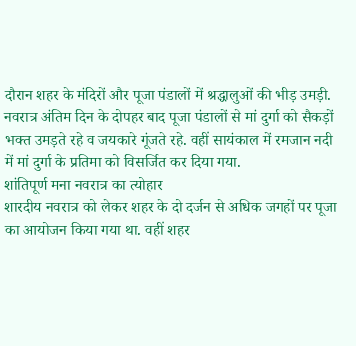दौरान शहर के मंदिरों और पूजा पंडालों में श्रद्धालुओं की भीड़ उमड़ी. नवरात्र अंतिम दिन के दोपहर बाद पूजा पंडालों से मां दुर्गा को सैकड़ों भक्त उमड़ते रहे व जयकारे गूंजते रहे. वहीं सायंकाल में रमजान नदी में मां दुर्गा के प्रतिमा को विसर्जित कर दिया गया.
शांतिपूर्ण मना नवरात्र का त्योहार
शारदीय नवरात्र को लेकर शहर के दो दर्जन से अधिक जगहों पर पूजा का आयोजन किया गया था. वहीं शहर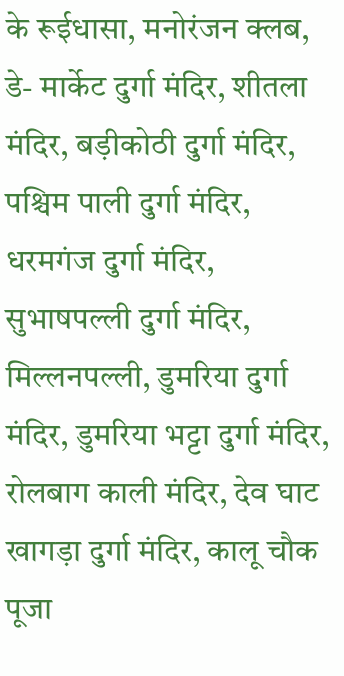के रूईधासा, मनोरंजन क्लब, डे- मार्केट दुर्गा मंदिर, शीतला मंदिर, बड़ीकोठी दुर्गा मंदिर, पश्चिम पाली दुर्गा मंदिर, धरमगंज दुर्गा मंदिर, सुभाषपल्ली दुर्गा मंदिर, मिल्लनपल्ली, डुमरिया दुर्गा मंदिर, डुमरिया भट्टा दुर्गा मंदिर, रोलबाग काली मंदिर, देव घाट खागड़ा दुर्गा मंदिर, कालू चौक पूजा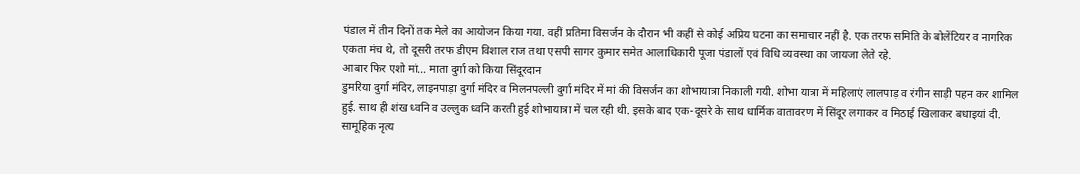पंडाल में तीन दिनों तक मेले का आयोजन किया गया. वहीं प्रतिमा विसर्जन के दौरान भी कहीं से कोई अप्रिय घटना का समाचार नहीं है. एक तरफ समिति के बोलेंटियर व नागरिक एकता मंच थे, तो दूसरी तरफ डीएम विशाल राज तथा एसपी सागर कुमार समेत आलाधिकारी पूजा पंडालों एवं विधि व्यवस्था का जायजा लेते रहे.
आबार फिर एशो मां… माता दुर्गा को किया सिंदूरदान
डुमरिया दुर्गा मंदिर, लाइनपाड़ा दुर्गा मंदिर व मिलनपल्ली दुर्गा मंदिर में मां की विसर्जन का शोभायात्रा निकाली गयी. शोभा यात्रा में महिलाएं लालपाड़ व रंगीन साड़ी पहन कर शामिल हुई. साथ ही शंख ध्वनि व उल्लुक ध्वनि करती हुई शोभायात्रा में चल रही थी. इसके बाद एक-दूसरे के साथ धार्मिक वातावरण में सिंदूर लगाकर व मिठाई खिलाकर बधाइयां दी. सामूहिक नृत्य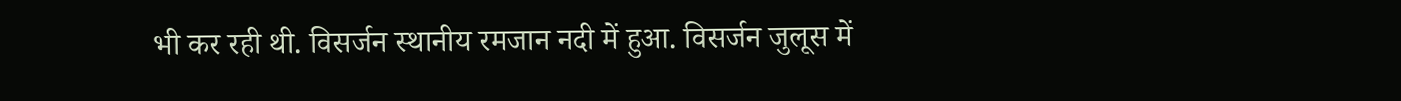भी कर रही थी. विसर्जन स्थानीय रमजान नदी में हुआ. विसर्जन जुलूस में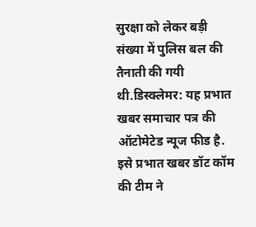सुरक्षा को लेकर बड़ी संख्या में पुलिस बल की तैनाती की गयी थी.डिस्क्लेमर: यह प्रभात खबर समाचार पत्र की ऑटोमेटेड न्यूज फीड है. इसे प्रभात खबर डॉट कॉम की टीम ने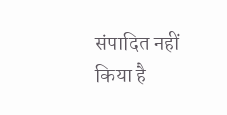संपादित नहीं किया है